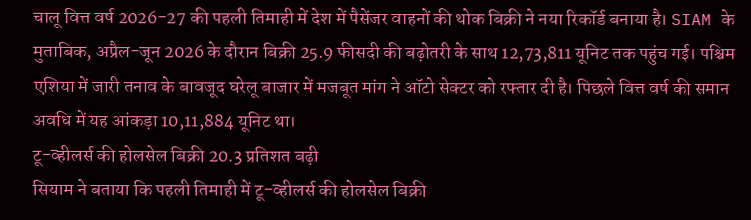चालू वित्त वर्ष 2026-27 की पहली तिमाही में देश में पैसेंजर वाहनों की थोक बिक्री ने नया रिकॉर्ड बनाया है। SIAM के मुताबिक, अप्रैल-जून 2026 के दौरान बिक्री 25.9 फीसदी की बढ़ोतरी के साथ 12,73,811 यूनिट तक पहुंच गई। पश्चिम एशिया में जारी तनाव के बावजूद घरेलू बाजार में मजबूत मांग ने ऑटो सेक्टर को रफ्तार दी है। पिछले वित्त वर्ष की समान अवधि में यह आंकड़ा 10,11,884 यूनिट था।
टू-व्हीलर्स की होलसेल बिक्री 20.3 प्रतिशत बढ़ी
सियाम ने बताया कि पहली तिमाही में टू-व्हीलर्स की होलसेल बिक्री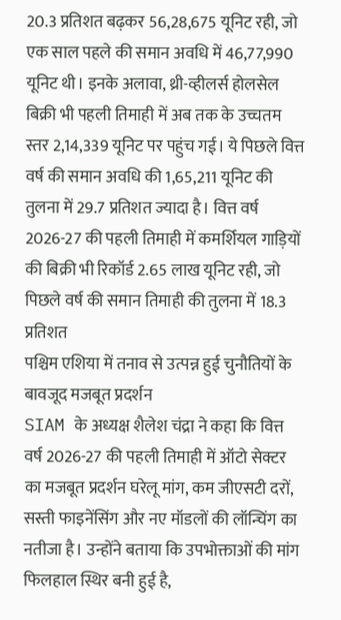20.3 प्रतिशत बढ़कर 56,28,675 यूनिट रही, जो एक साल पहले की समान अवधि में 46,77,990 यूनिट थी। इनके अलावा, थ्री-व्हीलर्स होलसेल बिक्री भी पहली तिमाही में अब तक के उच्चतम स्तर 2,14,339 यूनिट पर पहुंच गई। ये पिछले वित्त वर्ष की समान अवधि की 1,65,211 यूनिट की तुलना में 29.7 प्रतिशत ज्यादा है। वित्त वर्ष 2026-27 की पहली तिमाही में कमर्शियल गाड़ियों की बिक्री भी रिकॉर्ड 2.65 लाख यूनिट रही, जो पिछले वर्ष की समान तिमाही की तुलना में 18.3 प्रतिशत
पश्चिम एशिया में तनाव से उत्पन्न हुई चुनौतियों के बावजूद मजबूत प्रदर्शन
SIAM के अध्यक्ष शैलेश चंद्रा ने कहा कि वित्त वर्ष 2026-27 की पहली तिमाही में ऑटो सेक्टर का मजबूत प्रदर्शन घरेलू मांग, कम जीएसटी दरों, सस्ती फाइनेंसिंग और नए मॉडलों की लॉन्चिंग का नतीजा है। उन्होंने बताया कि उपभोक्ताओं की मांग फिलहाल स्थिर बनी हुई है,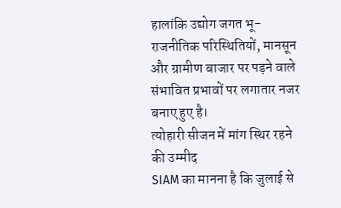हालांकि उद्योग जगत भू-राजनीतिक परिस्थितियों, मानसून और ग्रामीण बाजार पर पड़ने वाले संभावित प्रभावों पर लगातार नजर बनाए हुए है।
त्योहारी सीजन में मांग स्थिर रहने की उम्मीद
SIAM का मानना है कि जुलाई से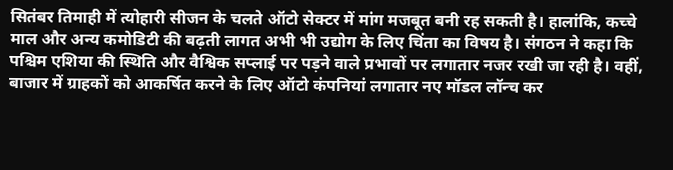सितंबर तिमाही में त्योहारी सीजन के चलते ऑटो सेक्टर में मांग मजबूत बनी रह सकती है। हालांकि, कच्चे माल और अन्य कमोडिटी की बढ़ती लागत अभी भी उद्योग के लिए चिंता का विषय है। संगठन ने कहा कि पश्चिम एशिया की स्थिति और वैश्विक सप्लाई पर पड़ने वाले प्रभावों पर लगातार नजर रखी जा रही है। वहीं, बाजार में ग्राहकों को आकर्षित करने के लिए ऑटो कंपनियां लगातार नए मॉडल लॉन्च कर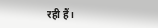रही हैं।